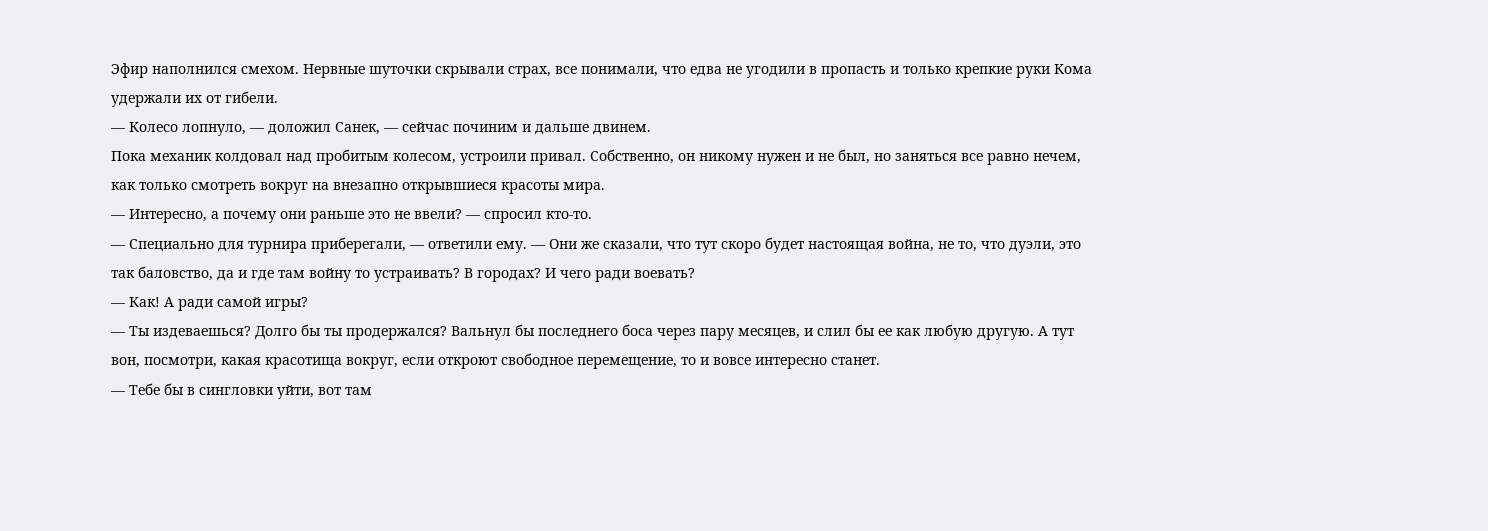Эфир наполнился смехом. Нервные шуточки скрывали страх, все понимали, что едва не угодили в пропасть и только крепкие руки Кома удержали их от гибели.
— Колесо лопнуло, — доложил Санек, — сейчас починим и дальше двинем.
Пока механик колдовал над пробитым колесом, устроили привал. Собственно, он никому нужен и не был, но заняться все равно нечем, как только смотреть вокруг на внезапно открывшиеся красоты мира.
— Интересно, а почему они раньше это не ввели? — спросил кто-то.
— Специально для турнира приберегали, — ответили ему. — Они же сказали, что тут скоро будет настоящая война, не то, что дуэли, это так баловство, да и где там войну то устраивать? В городах? И чего ради воевать?
— Как! А ради самой игры?
— Ты издеваешься? Долго бы ты продержался? Вальнул бы последнего боса через пару месяцев, и слил бы ее как любую другую. А тут вон, посмотри, какая красотища вокруг, если откроют свободное перемещение, то и вовсе интересно станет.
— Тебе бы в сингловки уйти, вот там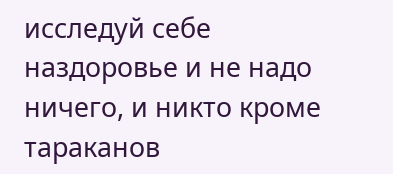исследуй себе наздоровье и не надо ничего, и никто кроме тараканов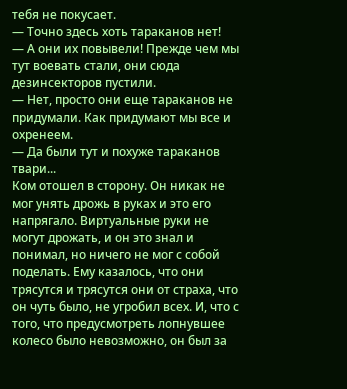тебя не покусает.
— Точно здесь хоть тараканов нет!
— А они их повывели! Прежде чем мы тут воевать стали, они сюда дезинсекторов пустили.
— Нет, просто они еще тараканов не придумали. Как придумают мы все и охренеем.
— Да были тут и похуже тараканов твари...
Ком отошел в сторону. Он никак не мог унять дрожь в руках и это его напрягало. Виртуальные руки не могут дрожать, и он это знал и понимал, но ничего не мог с собой поделать. Ему казалось, что они трясутся и трясутся они от страха, что он чуть было, не угробил всех. И, что с того, что предусмотреть лопнувшее колесо было невозможно, он был за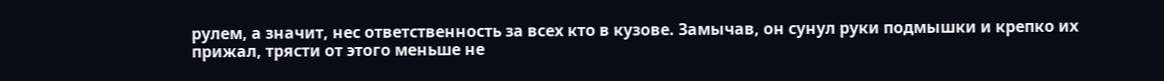рулем, а значит, нес ответственность за всех кто в кузове. Замычав, он сунул руки подмышки и крепко их прижал, трясти от этого меньше не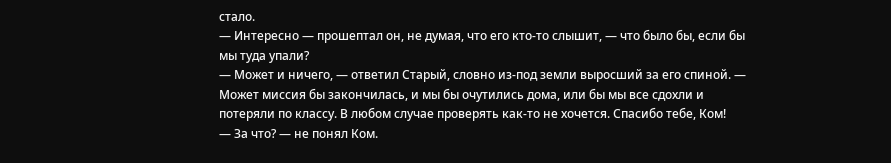стало.
— Интересно — прошептал он, не думая, что его кто-то слышит, — что было бы, если бы мы туда упали?
— Может и ничего, — ответил Старый, словно из-под земли выросший за его спиной. — Может миссия бы закончилась, и мы бы очутились дома, или бы мы все сдохли и потеряли по классу. В любом случае проверять как-то не хочется. Спасибо тебе, Ком!
— За что? — не понял Ком.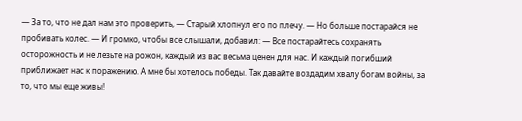— За то, что не дал нам это проверить, — Старый хлопнул его по плечу. — Но больше постарайся не пробивать колес. — И громко, чтобы все слышали, добавил: — Все постарайтесь сохранять осторожность и не лезьте на рожон, каждый из вас весьма ценен для нас. И каждый погибший приближает нас к поражению. А мне бы хотелось победы. Так давайте воздадим хвалу богам войны, за то, что мы еще живы!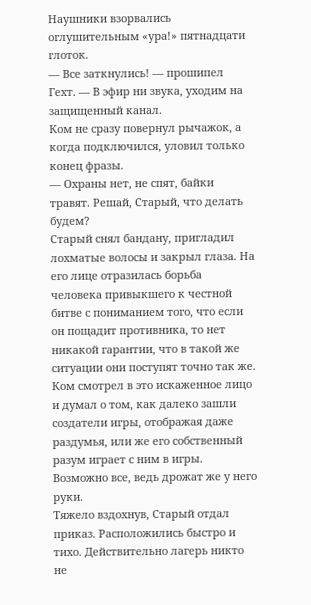Наушники взорвались оглушительным «ура!» пятнадцати глоток.
— Все заткнулись! — прошипел Гехт. — В эфир ни звука, уходим на защищенный канал.
Ком не сразу повернул рычажок, а когда подключился, уловил только конец фразы.
— Охраны нет, не спят, байки травят. Решай, Старый, что делать будем?
Старый снял бандану, пригладил лохматые волосы и закрыл глаза. На его лице отразилась борьба человека привыкшего к честной битве с пониманием того, что если он пощадит противника, то нет никакой гарантии, что в такой же ситуации они поступят точно так же.
Ком смотрел в это искаженное лицо и думал о том, как далеко зашли создатели игры, отображая даже раздумья, или же его собственный разум играет с ним в игры. Возможно все, ведь дрожат же у него руки.
Тяжело вздохнув, Старый отдал приказ. Расположились быстро и тихо. Действительно лагерь никто не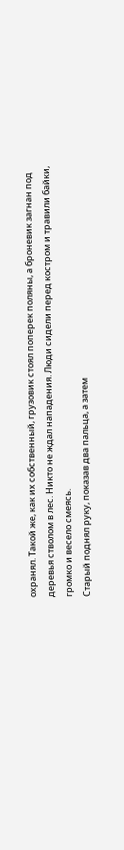охранял. Такой же, как их собственный, грузовик стоял поперек поляны, а броневик загнан под деревья стволом в лес. Никто не ждал нападения. Люди сидели перед костром и травили байки, громко и весело смеясь.
Старый поднял руку, показав два пальца, а затем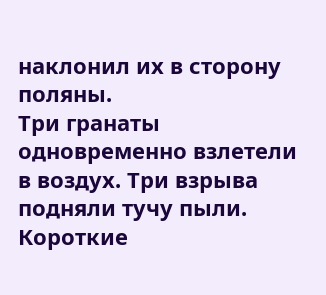наклонил их в сторону поляны.
Три гранаты одновременно взлетели в воздух. Три взрыва подняли тучу пыли. Короткие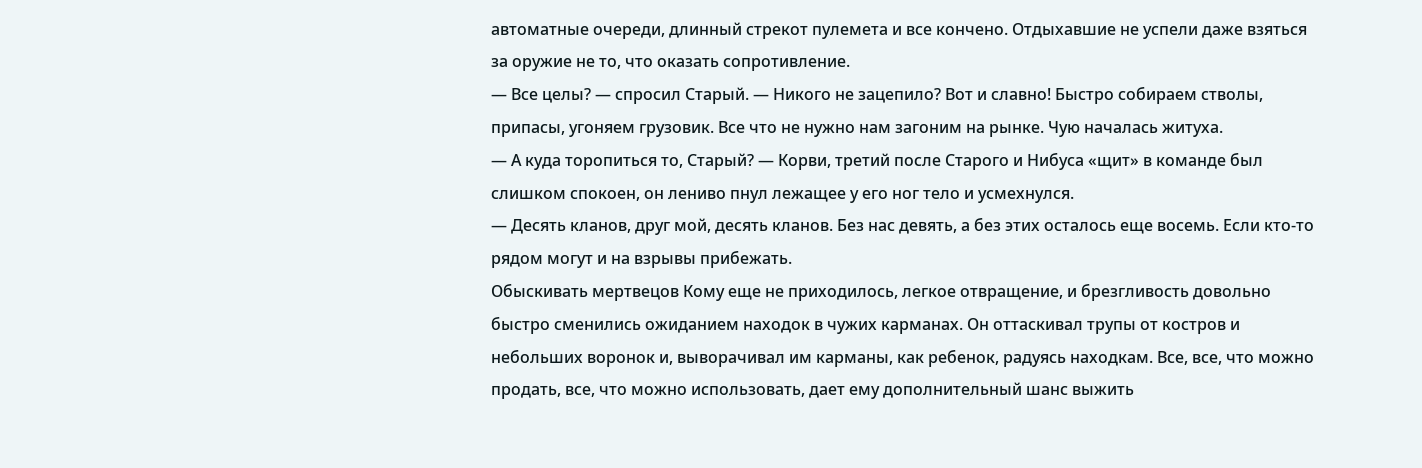автоматные очереди, длинный стрекот пулемета и все кончено. Отдыхавшие не успели даже взяться за оружие не то, что оказать сопротивление.
— Все целы? — спросил Старый. — Никого не зацепило? Вот и славно! Быстро собираем стволы, припасы, угоняем грузовик. Все что не нужно нам загоним на рынке. Чую началась житуха.
— А куда торопиться то, Старый? — Корви, третий после Старого и Нибуса «щит» в команде был слишком спокоен, он лениво пнул лежащее у его ног тело и усмехнулся.
— Десять кланов, друг мой, десять кланов. Без нас девять, а без этих осталось еще восемь. Если кто-то рядом могут и на взрывы прибежать.
Обыскивать мертвецов Кому еще не приходилось, легкое отвращение, и брезгливость довольно быстро сменились ожиданием находок в чужих карманах. Он оттаскивал трупы от костров и небольших воронок и, выворачивал им карманы, как ребенок, радуясь находкам. Все, все, что можно продать, все, что можно использовать, дает ему дополнительный шанс выжить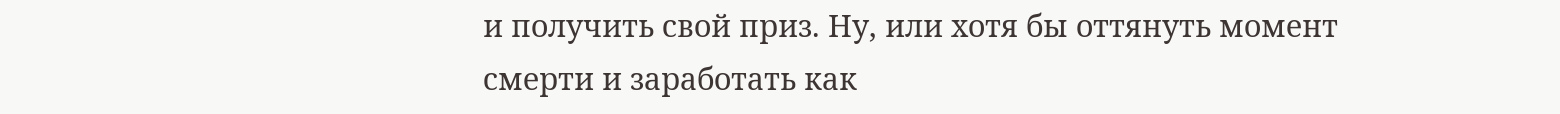и получить свой приз. Ну, или хотя бы оттянуть момент смерти и заработать как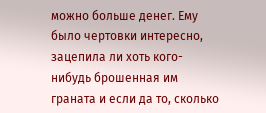можно больше денег. Ему было чертовки интересно, зацепила ли хоть кого-нибудь брошенная им граната и если да то, сколько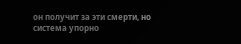он получит за эти смерти, но система упорно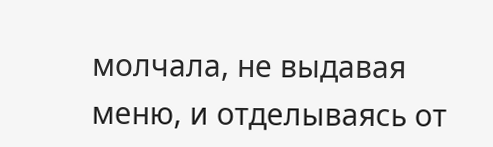молчала, не выдавая меню, и отделываясь от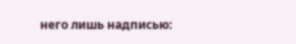него лишь надписью: